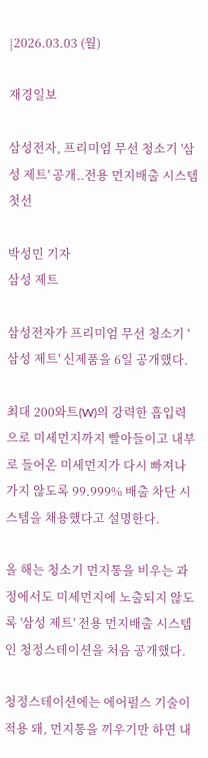|2026.03.03 (월)

재경일보

삼성전자, 프리미엄 무선 청소기 '삼성 제트' 공개..전용 먼지배출 시스템 첫선

박성민 기자
삼성 제트

삼성전자가 프리미엄 무선 청소기 '삼성 제트' 신제품을 6일 공개했다.

최대 200와트(W)의 강력한 흡입력으로 미세먼지까지 빨아들이고 내부로 들어온 미세먼지가 다시 빠져나가지 않도록 99.999% 배출 차단 시스템을 채용했다고 설명한다.

올 해는 청소기 먼지통을 비우는 과정에서도 미세먼지에 노출되지 않도록 '삼성 제트' 전용 먼지배출 시스템인 청정스테이션을 처음 공개했다.

청정스테이션에는 에어펄스 기술이 적용 돼, 먼지통을 끼우기만 하면 내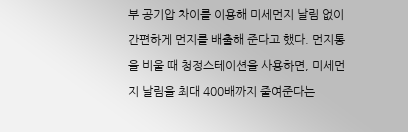부 공기압 차이를 이용해 미세먼지 날림 없이 간편하게 먼지를 배출해 준다고 했다. 먼지통을 비울 때 청정스테이션을 사용하면, 미세먼지 날림을 최대 400배까지 줄여준다는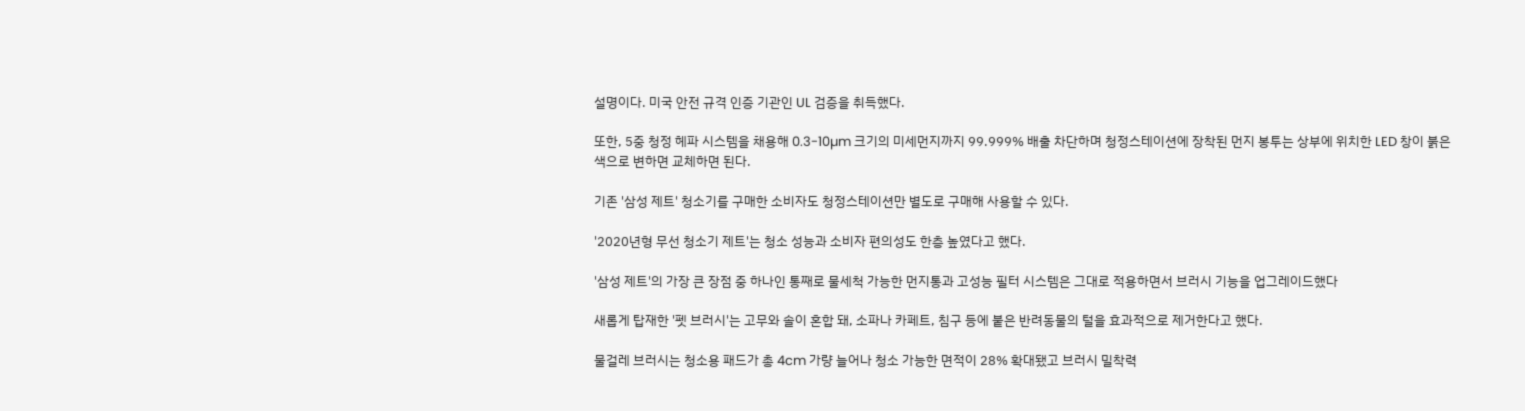설명이다. 미국 안전 규격 인증 기관인 UL 검증을 취득했다.

또한, 5중 청정 헤파 시스템을 채용해 0.3-10µm 크기의 미세먼지까지 99.999% 배출 차단하며 청정스테이션에 장착된 먼지 봉투는 상부에 위치한 LED 창이 붉은색으로 변하면 교체하면 된다.

기존 '삼성 제트' 청소기를 구매한 소비자도 청정스테이션만 별도로 구매해 사용할 수 있다.

'2020년형 무선 청소기 제트'는 청소 성능과 소비자 편의성도 한층 높였다고 했다.

'삼성 제트'의 가장 큰 장점 중 하나인 통째로 물세척 가능한 먼지통과 고성능 필터 시스템은 그대로 적용하면서 브러시 기능을 업그레이드했다

새롭게 탑재한 '펫 브러시'는 고무와 솔이 혼합 돼, 소파나 카페트, 침구 등에 붙은 반려동물의 털을 효과적으로 제거한다고 했다.

물걸레 브러시는 청소용 패드가 총 4cm 가량 늘어나 청소 가능한 면적이 28% 확대됐고 브러시 밀착력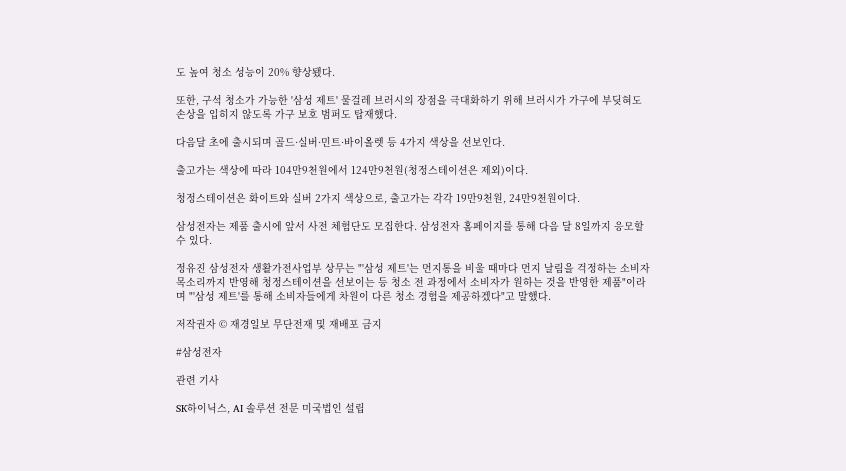도 높여 청소 성능이 20% 향상됐다.

또한, 구석 청소가 가능한 '삼성 제트' 물걸레 브러시의 장점을 극대화하기 위해 브러시가 가구에 부딪혀도 손상을 입히지 않도록 가구 보호 범퍼도 탑재했다.

다음달 초에 출시되며 골드·실버·민트·바이올렛 등 4가지 색상을 선보인다.

출고가는 색상에 따라 104만9천원에서 124만9천원(청정스테이션은 제외)이다.

청정스테이션은 화이트와 실버 2가지 색상으로, 출고가는 각각 19만9천원, 24만9천원이다.

삼성전자는 제품 출시에 앞서 사전 체험단도 모집한다. 삼성전자 홈페이지를 통해 다음 달 8일까지 응모할 수 있다.

정유진 삼성전자 생활가전사업부 상무는 "'삼성 제트'는 먼지통을 비울 때마다 먼지 날림을 걱정하는 소비자 목소리까지 반영해 청정스테이션을 선보이는 등 청소 전 과정에서 소비자가 원하는 것을 반영한 제품"이라며 "'삼성 제트'를 통해 소비자들에게 차원이 다른 청소 경험을 제공하겠다"고 말했다.

저작권자 © 재경일보 무단전재 및 재배포 금지

#삼성전자

관련 기사

SK하이닉스, AI 솔루션 전문 미국법인 설립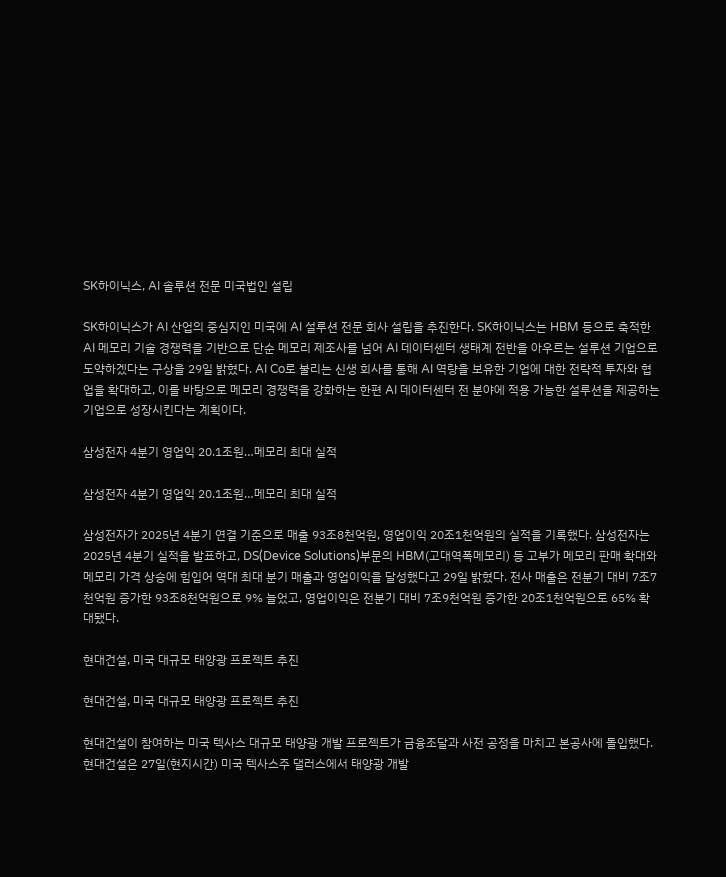SK하이닉스, AI 솔루션 전문 미국법인 설립

SK하이닉스가 AI 산업의 중심지인 미국에 AI 설루션 전문 회사 설립을 추진한다. SK하이닉스는 HBM 등으로 축적한 AI 메모리 기술 경쟁력을 기반으로 단순 메모리 제조사를 넘어 AI 데이터센터 생태계 전반을 아우르는 설루션 기업으로 도약하겠다는 구상을 29일 밝혔다. AI Co로 불리는 신생 회사를 통해 AI 역량을 보유한 기업에 대한 전략적 투자와 협업을 확대하고, 이를 바탕으로 메모리 경쟁력을 강화하는 한편 AI 데이터센터 전 분야에 적용 가능한 설루션을 제공하는 기업으로 성장시킨다는 계획이다.

삼성전자 4분기 영업익 20.1조원…메모리 최대 실적

삼성전자 4분기 영업익 20.1조원…메모리 최대 실적

삼성전자가 2025년 4분기 연결 기준으로 매출 93조8천억원, 영업이익 20조1천억원의 실적을 기록했다. 삼성전자는 2025년 4분기 실적을 발표하고, DS(Device Solutions)부문의 HBM(고대역폭메모리) 등 고부가 메모리 판매 확대와 메모리 가격 상승에 힘입어 역대 최대 분기 매출과 영업이익을 달성했다고 29일 밝혔다. 전사 매출은 전분기 대비 7조7천억원 증가한 93조8천억원으로 9% 늘었고, 영업이익은 전분기 대비 7조9천억원 증가한 20조1천억원으로 65% 확대됐다.

현대건설, 미국 대규모 태양광 프로젝트 추진

현대건설, 미국 대규모 태양광 프로젝트 추진

현대건설이 참여하는 미국 텍사스 대규모 태양광 개발 프로젝트가 금융조달과 사전 공정을 마치고 본공사에 돌입했다. 현대건설은 27일(현지시간) 미국 텍사스주 댈러스에서 태양광 개발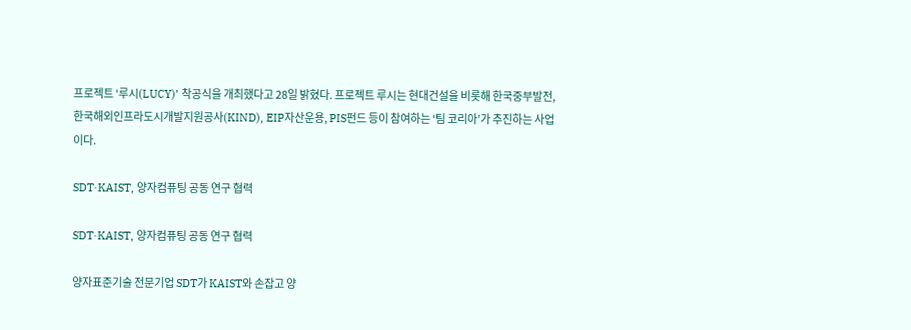프로젝트 ‘루시(LUCY)’ 착공식을 개최했다고 28일 밝혔다. 프로젝트 루시는 현대건설을 비롯해 한국중부발전, 한국해외인프라도시개발지원공사(KIND), EIP자산운용, PIS펀드 등이 참여하는 ‘팀 코리아’가 추진하는 사업이다.

SDT·KAIST, 양자컴퓨팅 공동 연구 협력

SDT·KAIST, 양자컴퓨팅 공동 연구 협력

양자표준기술 전문기업 SDT가 KAIST와 손잡고 양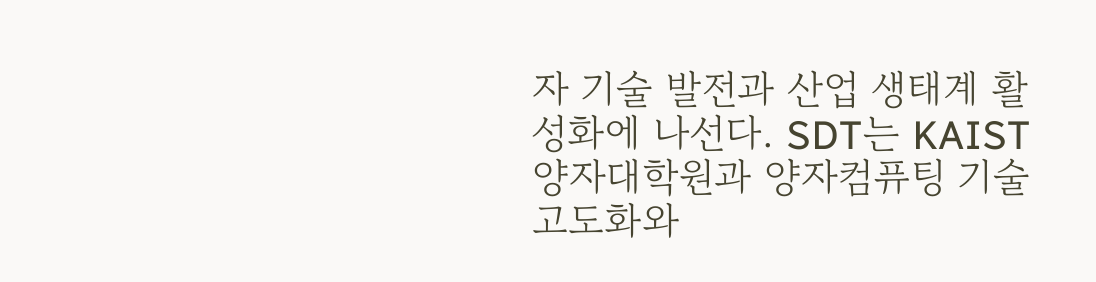자 기술 발전과 산업 생태계 활성화에 나선다. SDT는 KAIST 양자대학원과 양자컴퓨팅 기술 고도화와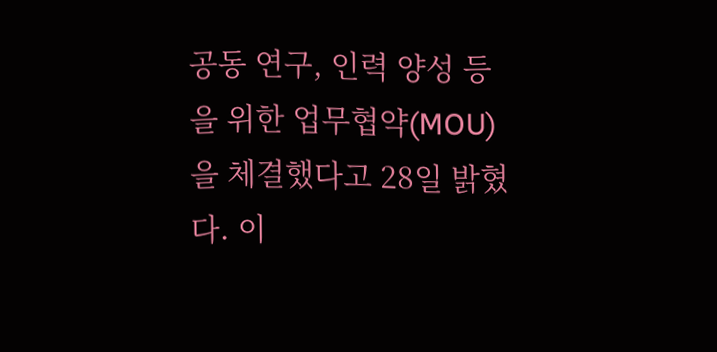공동 연구, 인력 양성 등을 위한 업무협약(MOU)을 체결했다고 28일 밝혔다. 이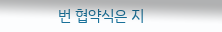번 협약식은 지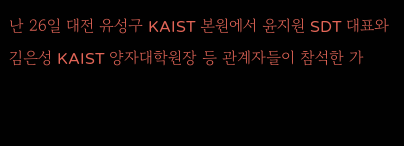난 26일 대전 유성구 KAIST 본원에서 윤지원 SDT 대표와 김은성 KAIST 양자대학원장 등 관계자들이 참석한 가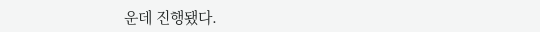운데 진행됐다.